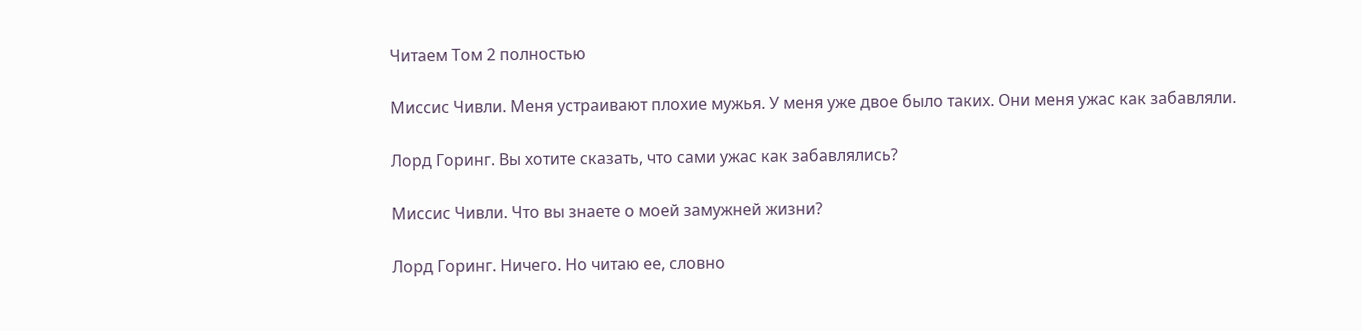Читаем Том 2 полностью

Миссис Чивли. Меня устраивают плохие мужья. У меня уже двое было таких. Они меня ужас как забавляли.

Лорд Горинг. Вы хотите сказать, что сами ужас как забавлялись?

Миссис Чивли. Что вы знаете о моей замужней жизни?

Лорд Горинг. Ничего. Но читаю ее, словно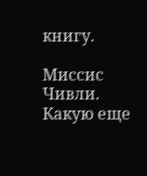книгу.

Миссис Чивли. Какую еще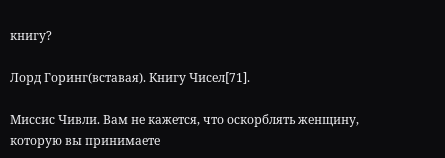книгу?

Лорд Горинг(вставая). Книгу Чисел[71].

Миссис Чивли. Вам не кажется, что оскорблять женщину, которую вы принимаете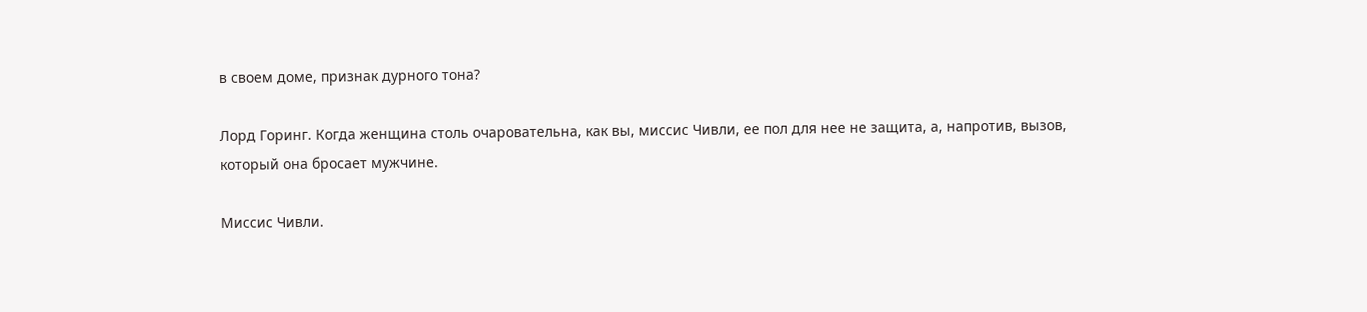в своем доме, признак дурного тона?

Лорд Горинг. Когда женщина столь очаровательна, как вы, миссис Чивли, ее пол для нее не защита, а, напротив, вызов, который она бросает мужчине.

Миссис Чивли.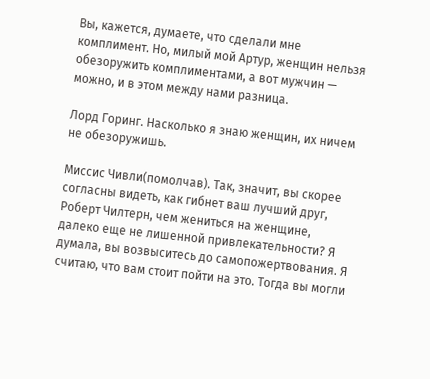Вы, кажется, думаете, что сделали мне комплимент. Но, милый мой Артур, женщин нельзя обезоружить комплиментами, а вот мужчин — можно, и в этом между нами разница.

Лорд Горинг. Насколько я знаю женщин, их ничем не обезоружишь.

Миссис Чивли(помолчав). Так, значит, вы скорее согласны видеть, как гибнет ваш лучший друг, Роберт Чилтерн, чем жениться на женщине, далеко еще не лишенной привлекательности? Я думала, вы возвыситесь до самопожертвования. Я считаю, что вам стоит пойти на это. Тогда вы могли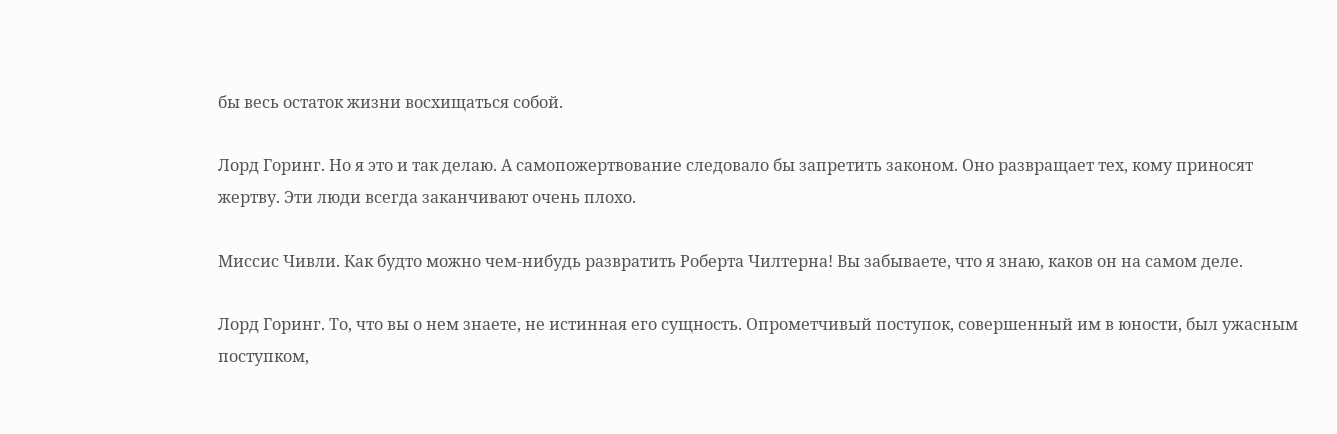бы весь остаток жизни восхищаться собой.

Лорд Горинг. Но я это и так делаю. А самопожертвование следовало бы запретить законом. Оно развращает тех, кому приносят жертву. Эти люди всегда заканчивают очень плохо.

Миссис Чивли. Как будто можно чем-нибудь развратить Роберта Чилтерна! Вы забываете, что я знаю, каков он на самом деле.

Лорд Горинг. То, что вы о нем знаете, не истинная его сущность. Опрометчивый поступок, совершенный им в юности, был ужасным поступком,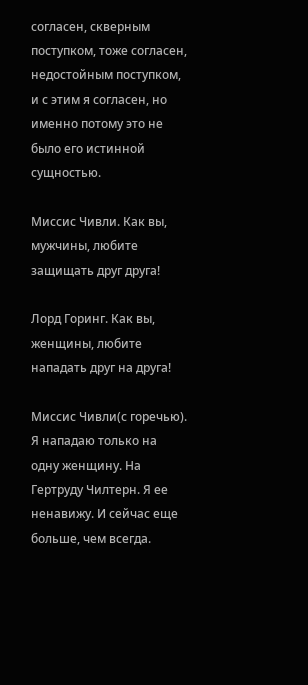согласен, скверным поступком, тоже согласен, недостойным поступком, и с этим я согласен, но именно потому это не было его истинной сущностью.

Миссис Чивли. Как вы, мужчины, любите защищать друг друга!

Лорд Горинг. Как вы, женщины, любите нападать друг на друга!

Миссис Чивли(с горечью). Я нападаю только на одну женщину. На Гертруду Чилтерн. Я ее ненавижу. И сейчас еще больше, чем всегда.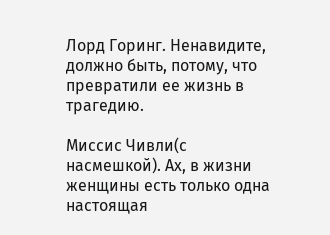Лорд Горинг. Ненавидите, должно быть, потому, что превратили ее жизнь в трагедию.

Миссис Чивли(с насмешкой). Ах, в жизни женщины есть только одна настоящая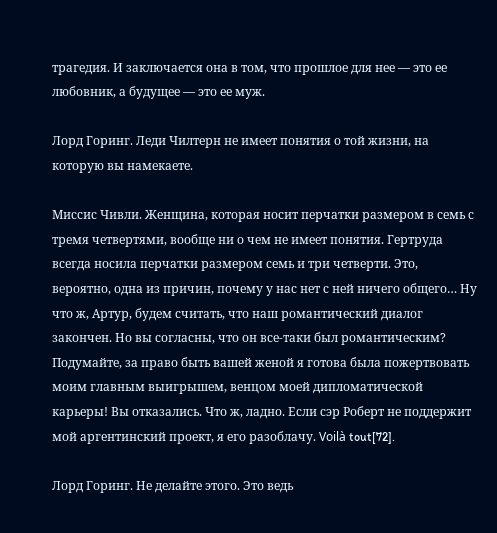трагедия. И заключается она в том, что прошлое для нее — это ее любовник, а будущее — это ее муж.

Лорд Горинг. Леди Чилтерн не имеет понятия о той жизни, на которую вы намекаете.

Миссис Чивли. Женщина, которая носит перчатки размером в семь с тремя четвертями, вообще ни о чем не имеет понятия. Гертруда всегда носила перчатки размером семь и три четверти. Это, вероятно, одна из причин, почему у нас нет с ней ничего общего… Ну что ж, Артур, будем считать, что наш романтический диалог закончен. Но вы согласны, что он все-таки был романтическим? Подумайте, за право быть вашей женой я готова была пожертвовать моим главным выигрышем, венцом моей дипломатической карьеры! Вы отказались. Что ж, ладно. Если сэр Роберт не поддержит мой аргентинский проект, я его разоблачу. Voilà tout[72].

Лорд Горинг. Не делайте этого. Это ведь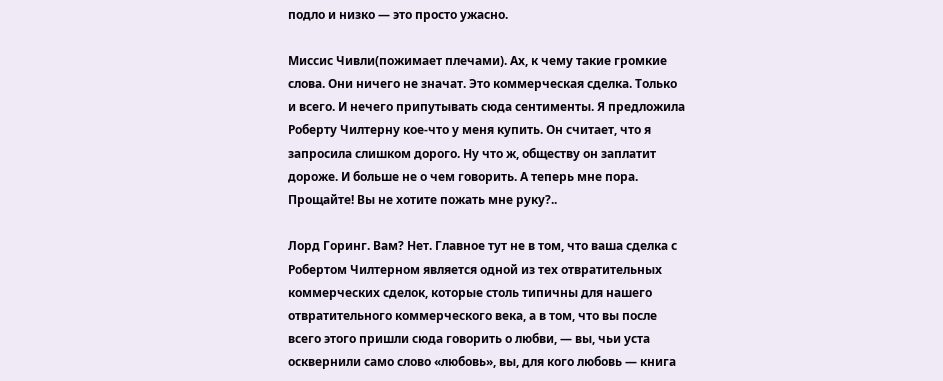подло и низко — это просто ужасно.

Миссис Чивли(пожимает плечами). Ах, к чему такие громкие слова. Они ничего не значат. Это коммерческая сделка. Только и всего. И нечего припутывать сюда сентименты. Я предложила Роберту Чилтерну кое-что у меня купить. Он считает, что я запросила слишком дорого. Ну что ж, обществу он заплатит дороже. И больше не о чем говорить. А теперь мне пора. Прощайте! Вы не хотите пожать мне руку?..

Лорд Горинг. Вам? Нет. Главное тут не в том, что ваша сделка с Робертом Чилтерном является одной из тех отвратительных коммерческих сделок, которые столь типичны для нашего отвратительного коммерческого века, а в том, что вы после всего этого пришли сюда говорить о любви, — вы, чьи уста осквернили само слово «любовь», вы, для кого любовь — книга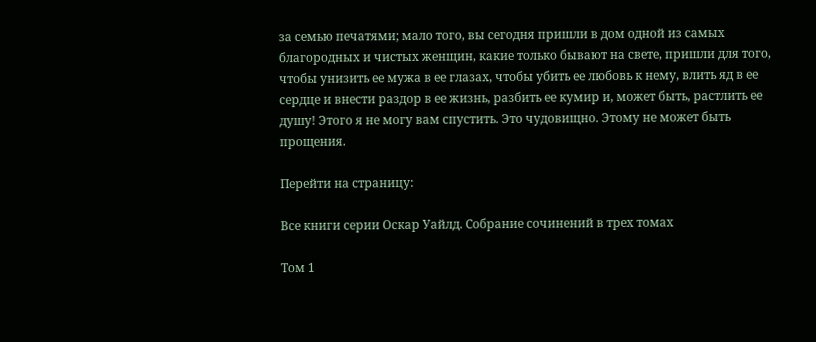за семью печатями; мало того, вы сегодня пришли в дом одной из самых благородных и чистых женщин, какие только бывают на свете, пришли для того, чтобы унизить ее мужа в ее глазах, чтобы убить ее любовь к нему, влить яд в ее сердце и внести раздор в ее жизнь, разбить ее кумир и, может быть, растлить ее душу! Этого я не могу вам спустить. Это чудовищно. Этому не может быть прощения.

Перейти на страницу:

Все книги серии Оскар Уайлд. Собрание сочинений в трех томах

Том 1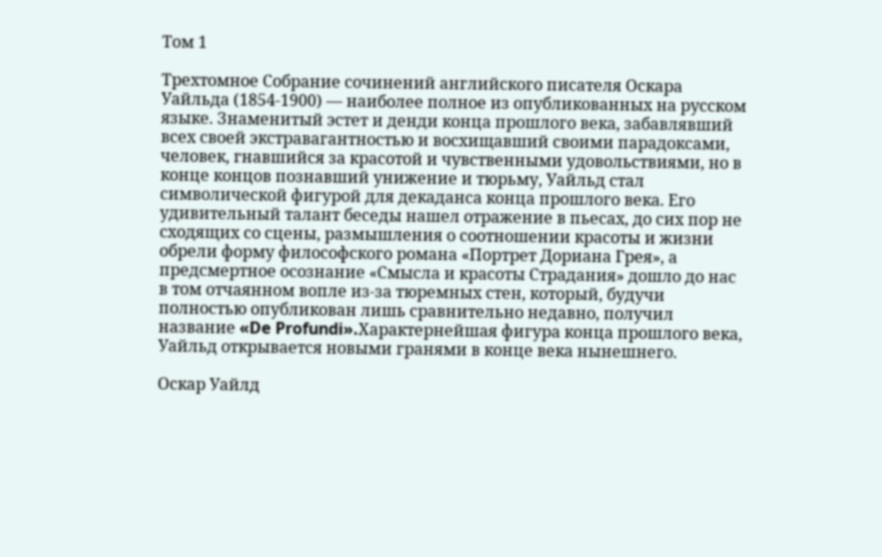Том 1

Трехтомное Собрание сочинений английского писателя Оскара Уайльда (1854-1900) — наиболее полное из опубликованных на русском языке. Знаменитый эстет и денди конца прошлого века, забавлявший всех своей экстравагантностью и восхищавший своими парадоксами, человек, гнавшийся за красотой и чувственными удовольствиями, но в конце концов познавший унижение и тюрьму, Уайльд стал символической фигурой для декаданса конца прошлого века. Его удивительный талант беседы нашел отражение в пьесах, до сих пор не сходящих со сцены, размышления о соотношении красоты и жизни обрели форму философского романа «Портрет Дориана Грея», а предсмертное осознание «Смысла и красоты Страдания» дошло до нас в том отчаянном вопле из-за тюремных стен, который, будучи полностью опубликован лишь сравнительно недавно, получил название «De Profundi».Характернейшая фигура конца прошлого века, Уайльд открывается новыми гранями в конце века нынешнего.

Оскар Уайлд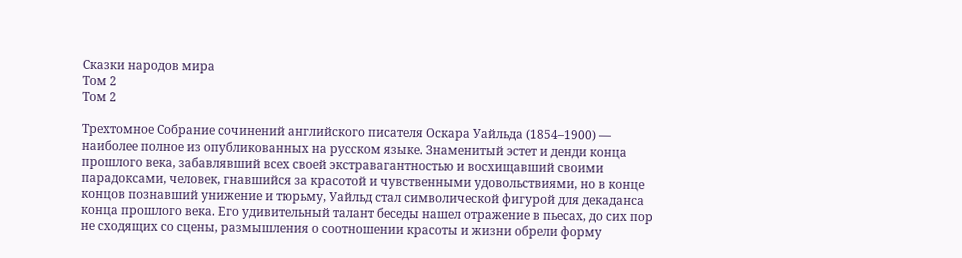Сказки народов мира
Том 2
Том 2

Трехтомное Собрание сочинений английского писателя Оскара Уайльда (1854–1900) — наиболее полное из опубликованных на русском языке. Знаменитый эстет и денди конца прошлого века, забавлявший всех своей экстравагантностью и восхищавший своими парадоксами, человек, гнавшийся за красотой и чувственными удовольствиями, но в конце концов познавший унижение и тюрьму, Уайльд стал символической фигурой для декаданса конца прошлого века. Его удивительный талант беседы нашел отражение в пьесах, до сих пор не сходящих со сцены, размышления о соотношении красоты и жизни обрели форму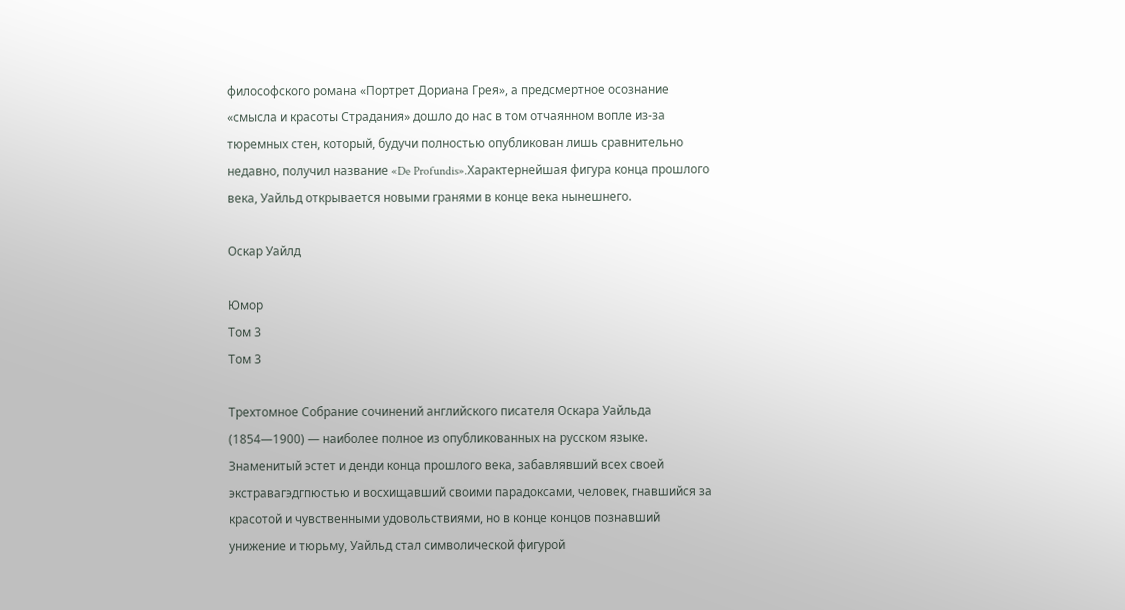философского романа «Портрет Дориана Грея», а предсмертное осознание «смысла и красоты Страдания» дошло до нас в том отчаянном вопле из-за тюремных стен, который, будучи полностью опубликован лишь сравнительно недавно, получил название «De Profundis».Характернейшая фигура конца прошлого века, Уайльд открывается новыми гранями в конце века нынешнего.

Оскар Уайлд

Юмор
Том 3
Том 3

Трехтомное Собрание сочинений английского писателя Оскара Уайльда (1854—1900) — наиболее полное из опубликованных на русском языке. Знаменитый эстет и денди конца прошлого века, забавлявший всех своей экстравагэдгпюстью и восхищавший своими парадоксами, человек, гнавшийся за красотой и чувственными удовольствиями, но в конце концов познавший унижение и тюрьму, Уайльд стал символической фигурой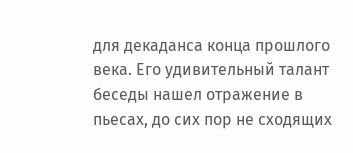для декаданса конца прошлого века. Его удивительный талант беседы нашел отражение в пьесах, до сих пор не сходящих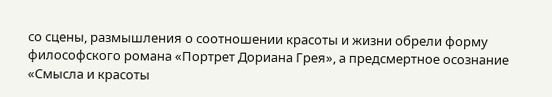со сцены, размышления о соотношении красоты и жизни обрели форму философского романа «Портрет Дориана Грея», а предсмертное осознание «Смысла и красоты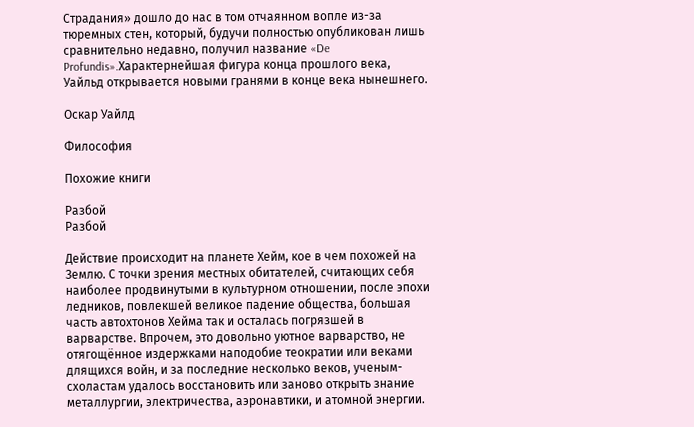Страдания» дошло до нас в том отчаянном вопле из-за тюремных стен, который, будучи полностью опубликован лишь сравнительно недавно, получил название «De Profundis».Характернейшая фигура конца прошлого века, Уайльд открывается новыми гранями в конце века нынешнего.

Оскар Уайлд

Философия

Похожие книги

Разбой
Разбой

Действие происходит на планете Хейм, кое в чем похожей на Землю. С точки зрения местных обитателей, считающих себя наиболее продвинутыми в культурном отношении, после эпохи ледников, повлекшей великое падение общества, большая часть автохтонов Хейма так и осталась погрязшей в варварстве. Впрочем, это довольно уютное варварство, не отягощённое издержками наподобие теократии или веками длящихся войн, и за последние несколько веков, ученым-схоластам удалось восстановить или заново открыть знание металлургии, электричества, аэронавтики, и атомной энергии.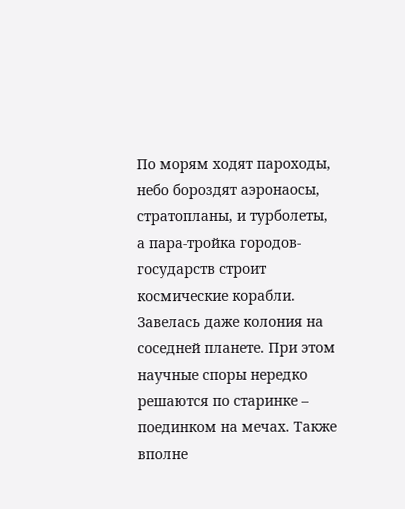По морям ходят пароходы, небо бороздят аэронаосы, стратопланы, и турболеты, а пара-тройка городов-государств строит космические корабли. Завелась даже колония на соседней планете. При этом научные споры нередко решаются по старинке – поединком на мечах. Также вполне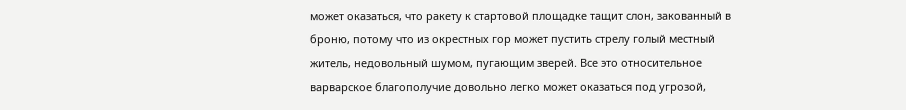может оказаться, что ракету к стартовой площадке тащит слон, закованный в броню, потому что из окрестных гор может пустить стрелу голый местный житель, недовольный шумом, пугающим зверей. Все это относительное варварское благополучие довольно легко может оказаться под угрозой,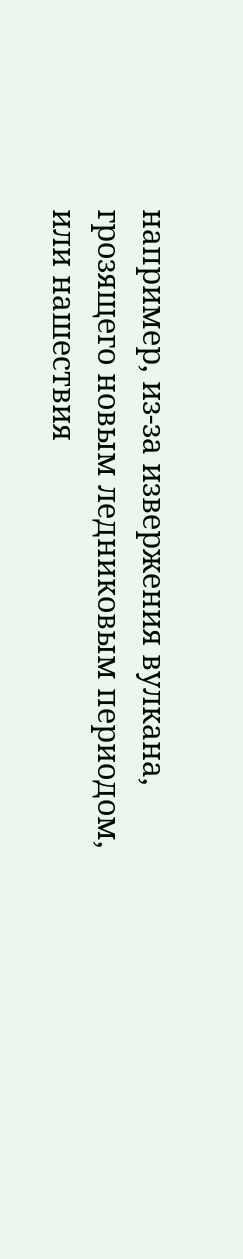например, из-за извержения вулкана, грозящего новым ледниковым периодом, или нашествия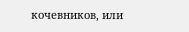кочевников, или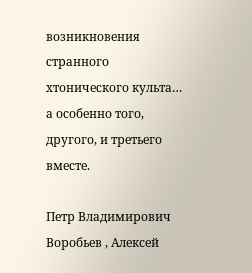возникновения странного хтонического культа… а особенно того, другого, и третьего вместе.

Петр Владимирович Воробьев , Алексей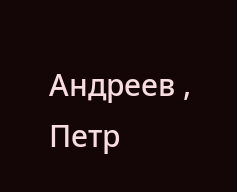Андреев , Петр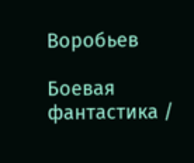Воробьев

Боевая фантастика /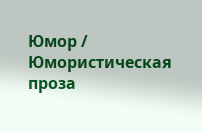Юмор / Юмористическая проза